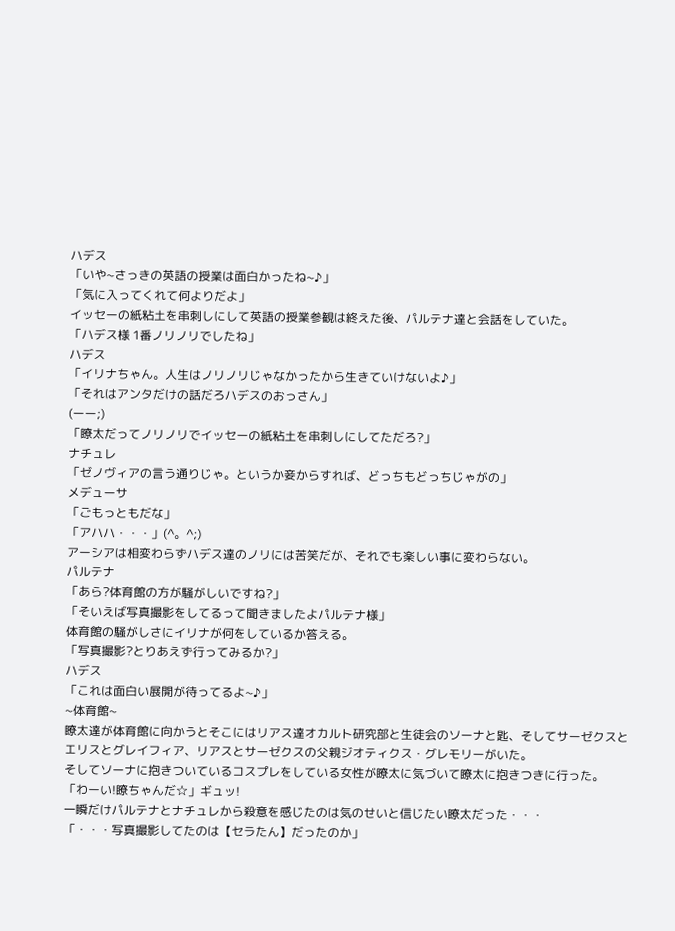ハデス
「いや~さっきの英語の授業は面白かったね~♪」
「気に入ってくれて何よりだよ」
イッセーの紙粘土を串刺しにして英語の授業参観は終えた後、パルテナ達と会話をしていた。
「ハデス様 1番ノリノリでしたね」
ハデス
「イリナちゃん。人生はノリノリじゃなかったから生きていけないよ♪」
「それはアンタだけの話だろハデスのおっさん」
(ーー;)
「瞭太だってノリノリでイッセーの紙粘土を串刺しにしてただろ?」
ナチュレ
「ゼノヴィアの言う通りじゃ。というか妾からすれば、どっちもどっちじゃがの」
メデューサ
「ごもっともだな」
「アハハ・・・」(^。^;)
アーシアは相変わらずハデス達のノリには苦笑だが、それでも楽しい事に変わらない。
パルテナ
「あら?体育館の方が騒がしいですね?」
「そいえば写真撮影をしてるって聞きましたよパルテナ様」
体育館の騒がしさにイリナが何をしているか答える。
「写真撮影?とりあえず行ってみるか?」
ハデス
「これは面白い展開が待ってるよ~♪」
~体育館~
瞭太達が体育館に向かうとそこにはリアス達オカルト研究部と生徒会のソーナと匙、そしてサーゼクスとエリスとグレイフィア、リアスとサーゼクスの父親ジオティクス・グレモリーがいた。
そしてソーナに抱きついているコスプレをしている女性が瞭太に気づいて瞭太に抱きつきに行った。
「わーい!瞭ちゃんだ☆」ギュッ!
一瞬だけパルテナとナチュレから殺意を感じたのは気のせいと信じたい瞭太だった・・・
「・・・写真撮影してたのは【セラたん】だったのか」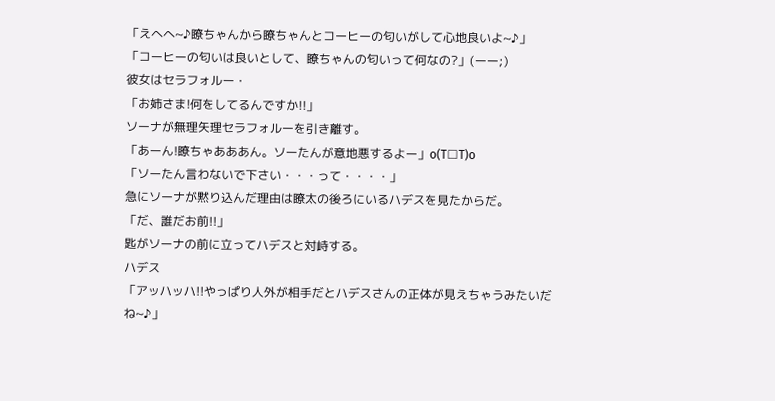「えへへ~♪瞭ちゃんから瞭ちゃんとコーヒーの匂いがして心地良いよ~♪」
「コーヒーの匂いは良いとして、瞭ちゃんの匂いって何なの?」(ーー;)
彼女はセラフォルー・
「お姉さま!何をしてるんですか!!」
ソーナが無理矢理セラフォルーを引き離す。
「あーん!瞭ちゃあああん。ソーたんが意地悪するよー」o(T□T)o
「ソーたん言わないで下さい・・・って・・・・」
急にソーナが黙り込んだ理由は瞭太の後ろにいるハデスを見たからだ。
「だ、誰だお前!!」
匙がソーナの前に立ってハデスと対峙する。
ハデス
「アッハッハ!!やっぱり人外が相手だとハデスさんの正体が見えちゃうみたいだね~♪」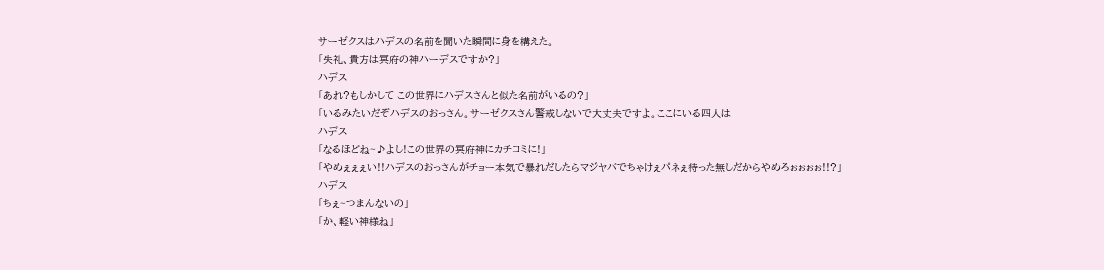サーゼクスはハデスの名前を聞いた瞬間に身を構えた。
「失礼、貴方は冥府の神ハーデスですか?」
ハデス
「あれ?もしかして この世界にハデスさんと似た名前がいるの?」
「いるみたいだぞハデスのおっさん。サーゼクスさん警戒しないで大丈夫ですよ。ここにいる四人は
ハデス
「なるほどね~♪よし!この世界の冥府神にカチコミに!」
「やめぇぇぇい!!ハデスのおっさんがチョー本気で暴れだしたらマジヤバでちゃけぇパネぇ待った無しだからやめろぉぉぉぉ!!?」
ハデス
「ちぇ~つまんないの」
「か、軽い神様ね」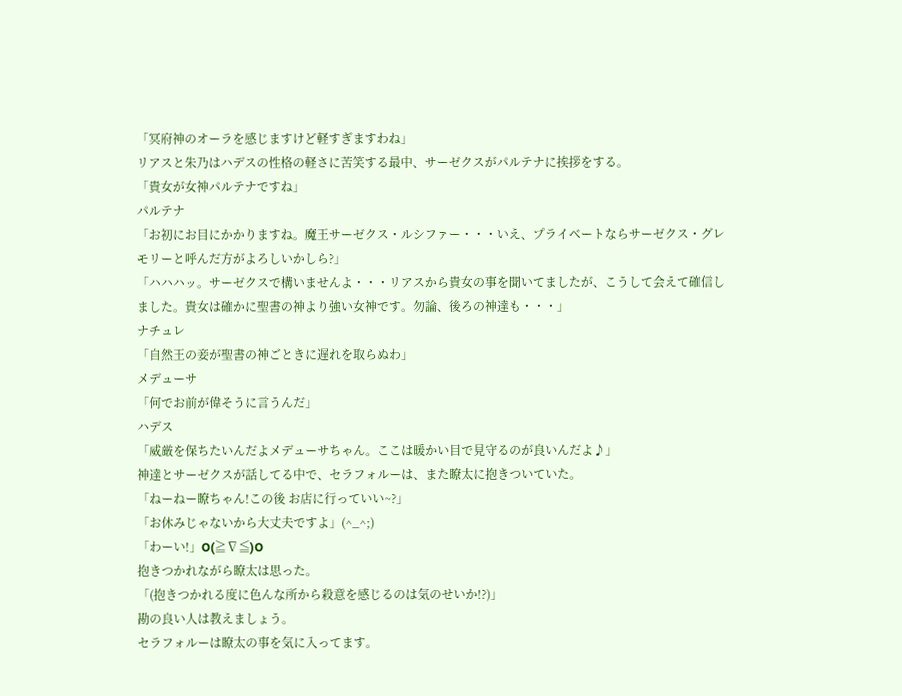「冥府神のオーラを感じますけど軽すぎますわね」
リアスと朱乃はハデスの性格の軽さに苦笑する最中、サーゼクスがパルテナに挨拶をする。
「貴女が女神パルテナですね」
パルテナ
「お初にお目にかかりますね。魔王サーゼクス・ルシファー・・・いえ、プライベートならサーゼクス・グレモリーと呼んだ方がよろしいかしら?」
「ハハハッ。サーゼクスで構いませんよ・・・リアスから貴女の事を聞いてましたが、こうして会えて確信しました。貴女は確かに聖書の神より強い女神です。勿論、後ろの神達も・・・」
ナチュレ
「自然王の妾が聖書の神ごときに遅れを取らぬわ」
メデューサ
「何でお前が偉そうに言うんだ」
ハデス
「威厳を保ちたいんだよメデューサちゃん。ここは暖かい目で見守るのが良いんだよ♪」
神達とサーゼクスが話してる中で、セラフォルーは、また瞭太に抱きついていた。
「ねーねー瞭ちゃん!この後 お店に行っていい~?」
「お休みじゃないから大丈夫ですよ」(^_^;)
「わーい!」O(≧∇≦)O
抱きつかれながら瞭太は思った。
「(抱きつかれる度に色んな所から殺意を感じるのは気のせいか!?)」
勘の良い人は教えましょう。
セラフォルーは瞭太の事を気に入ってます。